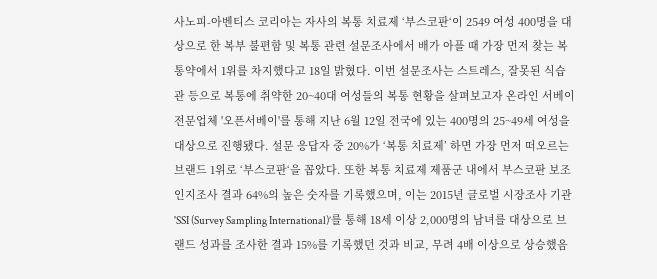사노피-아벤티스 코리아는 자사의 복통 치료제 ‘부스코판‘이 2549 여성 400명을 대상으로 한 복부 불편함 및 복통 관련 설문조사에서 배가 아플 때 가장 먼저 찾는 복통약에서 1위를 차지했다고 18일 밝혔다. 이번 설문조사는 스트레스, 잘못된 식습관 등으로 복통에 취약한 20~40대 여성들의 복통 현황을 살펴보고자 온라인 서베이 전문업체 '오픈서베이'를 통해 지난 6월 12일 전국에 있는 400명의 25~49세 여성을 대상으로 진행됐다. 설문 응답자 중 20%가 ‘복통 치료제’ 하면 가장 먼저 떠오르는 브랜드 1위로 ‘부스코판‘을 꼽았다. 또한 복통 치료제 제품군 내에서 부스코판 보조 인지조사 결과 64%의 높은 숫자를 기록했으며, 이는 2015년 글로벌 시장조사 기관 'SSI (Survey Sampling International)’를 통해 18세 이상 2,000명의 남녀를 대상으로 브랜드 성과를 조사한 결과 15%를 기록했던 것과 비교, 무려 4배 이상으로 상승했음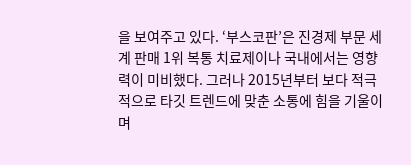을 보여주고 있다. ‘부스코판’은 진경제 부문 세계 판매 1위 복통 치료제이나 국내에서는 영향력이 미비했다. 그러나 2015년부터 보다 적극적으로 타깃 트렌드에 맞춘 소통에 힘을 기울이며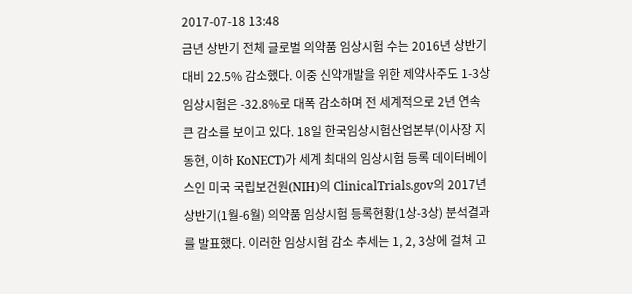2017-07-18 13:48
금년 상반기 전체 글로벌 의약품 임상시험 수는 2016년 상반기 대비 22.5% 감소했다. 이중 신약개발을 위한 제약사주도 1-3상 임상시험은 -32.8%로 대폭 감소하며 전 세계적으로 2년 연속 큰 감소를 보이고 있다. 18일 한국임상시험산업본부(이사장 지동현, 이하 KoNECT)가 세계 최대의 임상시험 등록 데이터베이스인 미국 국립보건원(NIH)의 ClinicalTrials.gov의 2017년 상반기(1월-6월) 의약품 임상시험 등록현황(1상-3상) 분석결과를 발표했다. 이러한 임상시험 감소 추세는 1, 2, 3상에 걸쳐 고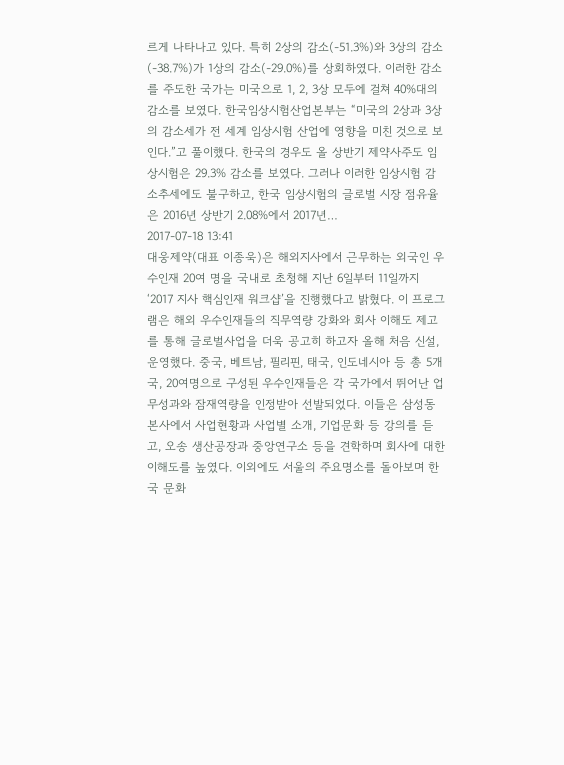르게 나타나고 있다. 특히 2상의 감소(-51.3%)와 3상의 감소(-38.7%)가 1상의 감소(-29.0%)를 상회하였다. 이러한 감소를 주도한 국가는 미국으로 1, 2, 3상 모두에 걸쳐 40%대의 감소를 보였다. 한국임상시험산업본부는 “미국의 2상과 3상의 감소세가 전 세계 임상시험 산업에 영향을 미친 것으로 보인다.”고 풀이했다. 한국의 경우도 올 상반기 제약사주도 임상시험은 29.3% 감소를 보였다. 그러나 이러한 임상시험 감소추세에도 불구하고, 한국 임상시험의 글로벌 시장 점유율은 2016년 상반기 2.08%에서 2017년…
2017-07-18 13:41
대웅제약(대표 이종욱)은 해외지사에서 근무하는 외국인 우수인재 20여 명을 국내로 초청해 지난 6일부터 11일까지 ‘2017 지사 핵심인재 워크샵’을 진행했다고 밝혔다. 이 프로그램은 해외 우수인재들의 직무역량 강화와 회사 이해도 제고를 통해 글로벌사업을 더욱 공고히 하고자 올해 처음 신설, 운영했다. 중국, 베트남, 필리핀, 태국, 인도네시아 등 총 5개국, 20여명으로 구성된 우수인재들은 각 국가에서 뛰어난 업무성과와 잠재역량을 인정받아 선발되었다. 이들은 삼성동 본사에서 사업현황과 사업별 소개, 기업문화 등 강의를 듣고, 오송 생산공장과 중앙연구소 등을 견학하며 회사에 대한 이해도를 높였다. 이외에도 서울의 주요명소를 돌아보며 한국 문화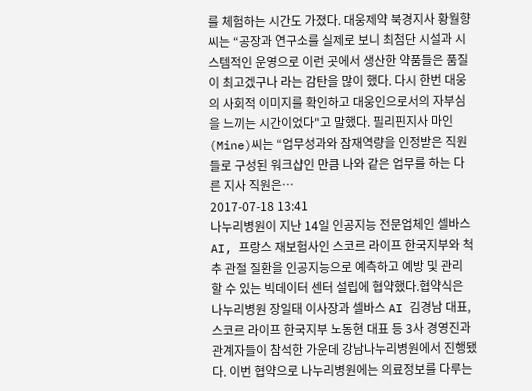를 체험하는 시간도 가졌다. 대웅제약 북경지사 황월향씨는 “공장과 연구소를 실제로 보니 최첨단 시설과 시스템적인 운영으로 이런 곳에서 생산한 약품들은 품질이 최고겠구나 라는 감탄을 많이 했다. 다시 한번 대웅의 사회적 이미지를 확인하고 대웅인으로서의 자부심을 느끼는 시간이었다"고 말했다. 필리핀지사 마인(Mine)씨는 “업무성과와 잠재역량을 인정받은 직원들로 구성된 워크샵인 만큼 나와 같은 업무를 하는 다른 지사 직원은…
2017-07-18 13:41
나누리병원이 지난 14일 인공지능 전문업체인 셀바스 AI, 프랑스 재보험사인 스코르 라이프 한국지부와 척추 관절 질환을 인공지능으로 예측하고 예방 및 관리 할 수 있는 빅데이터 센터 설립에 협약했다.협약식은 나누리병원 장일태 이사장과 셀바스 AI 김경남 대표, 스코르 라이프 한국지부 노동현 대표 등 3사 경영진과 관계자들이 참석한 가운데 강남나누리병원에서 진행됐다. 이번 협약으로 나누리병원에는 의료정보를 다루는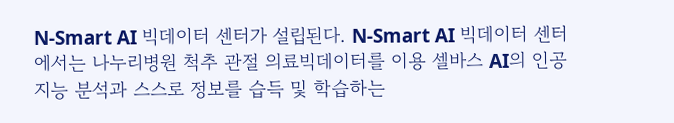N-Smart AI 빅데이터 센터가 설립된다. N-Smart AI 빅데이터 센터에서는 나누리병원 척추 관절 의료빅데이터를 이용 셀바스 AI의 인공지능 분석과 스스로 정보를 습득 및 학습하는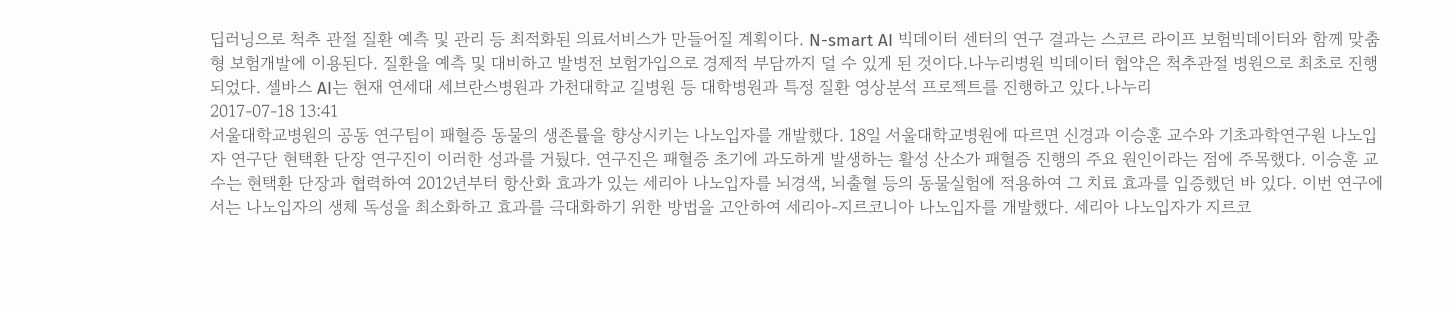딥러닝으로 척추 관절 질환 예측 및 관리 등 최적화된 의료서비스가 만들어질 계획이다. N-smart AI 빅데이터 센터의 연구 결과는 스코르 라이프 보험빅데이터와 함께 맞춤형 보험개발에 이용된다. 질환을 예측 및 대비하고 발병전 보험가입으로 경제적 부담까지 덜 수 있게 된 것이다.나누리병원 빅데이터 협약은 척추관절 병원으로 최초로 진행되었다. 셀바스 AI는 현재 연세대 세브란스병원과 가천대학교 길병원 등 대학병원과 특정 질환 영상분석 프로젝트를 진행하고 있다.나누리
2017-07-18 13:41
서울대학교병원의 공동 연구팀이 패혈증 동물의 생존률을 향상시키는 나노입자를 개발했다. 18일 서울대학교병원에 따르면 신경과 이승훈 교수와 기초과학연구원 나노입자 연구단 현택환 단장 연구진이 이러한 성과를 거뒀다. 연구진은 패혈증 초기에 과도하게 발생하는 활성 산소가 패혈증 진행의 주요 원인이라는 점에 주목했다. 이승훈 교수는 현택환 단장과 협력하여 2012년부터 항산화 효과가 있는 세리아 나노입자를 뇌경색, 뇌출혈 등의 동물실험에 적용하여 그 치료 효과를 입증했던 바 있다. 이번 연구에서는 나노입자의 생체 독성을 최소화하고 효과를 극대화하기 위한 방법을 고안하여 세리아-지르코니아 나노입자를 개발했다. 세리아 나노입자가 지르코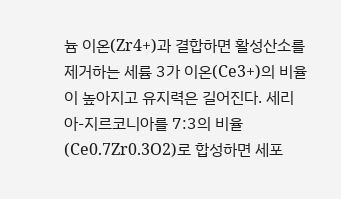늄 이온(Zr4+)과 결합하면 활성산소를 제거하는 세륨 3가 이온(Ce3+)의 비율이 높아지고 유지력은 길어진다. 세리아-지르코니아를 7:3의 비율(Ce0.7Zr0.3O2)로 합성하면 세포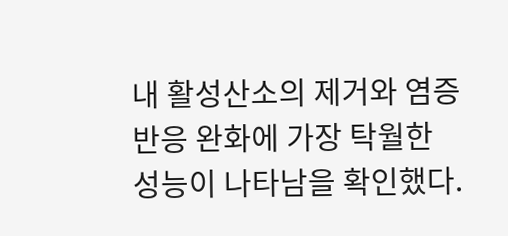내 활성산소의 제거와 염증 반응 완화에 가장 탁월한 성능이 나타남을 확인했다.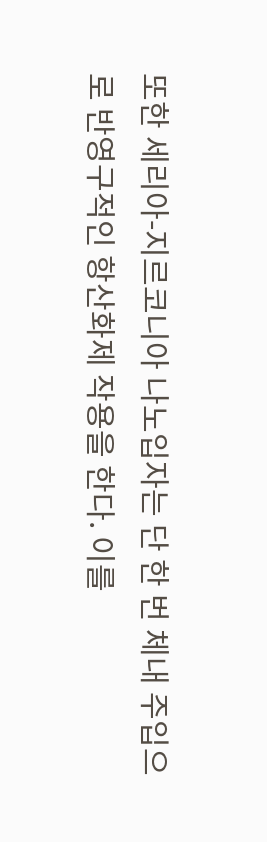또한 세리아-지르코니아 나노입자는 단 한 번 체내 주입으로 반영구적인 항산화제 작용을 한다. 이를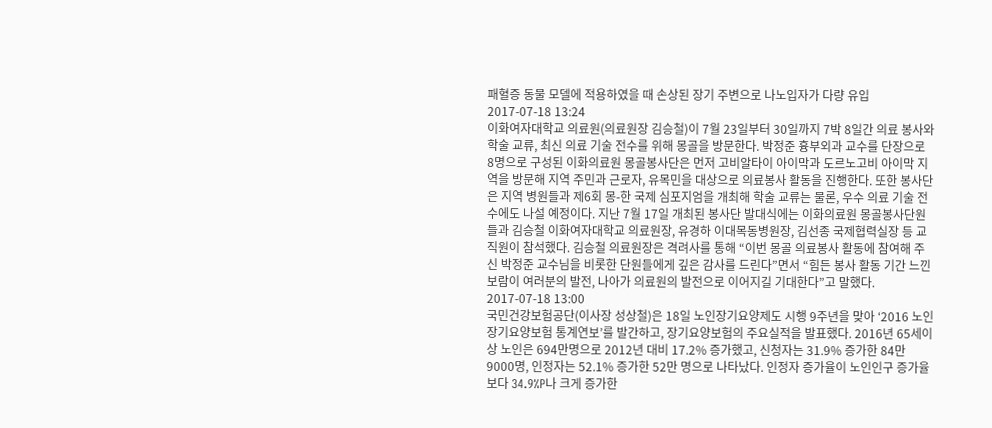패혈증 동물 모델에 적용하였을 때 손상된 장기 주변으로 나노입자가 다량 유입
2017-07-18 13:24
이화여자대학교 의료원(의료원장 김승철)이 7월 23일부터 30일까지 7박 8일간 의료 봉사와 학술 교류, 최신 의료 기술 전수를 위해 몽골을 방문한다. 박정준 흉부외과 교수를 단장으로 8명으로 구성된 이화의료원 몽골봉사단은 먼저 고비알타이 아이막과 도르노고비 아이막 지역을 방문해 지역 주민과 근로자, 유목민을 대상으로 의료봉사 활동을 진행한다. 또한 봉사단은 지역 병원들과 제6회 몽-한 국제 심포지엄을 개최해 학술 교류는 물론, 우수 의료 기술 전수에도 나설 예정이다. 지난 7월 17일 개최된 봉사단 발대식에는 이화의료원 몽골봉사단원들과 김승철 이화여자대학교 의료원장, 유경하 이대목동병원장, 김선종 국제협력실장 등 교직원이 참석했다. 김승철 의료원장은 격려사를 통해 “이번 몽골 의료봉사 활동에 참여해 주신 박정준 교수님을 비롯한 단원들에게 깊은 감사를 드린다”면서 “힘든 봉사 활동 기간 느낀 보람이 여러분의 발전, 나아가 의료원의 발전으로 이어지길 기대한다”고 말했다.
2017-07-18 13:00
국민건강보험공단(이사장 성상철)은 18일 노인장기요양제도 시행 9주년을 맞아 ‘2016 노인장기요양보험 통계연보’를 발간하고, 장기요양보험의 주요실적을 발표했다. 2016년 65세이상 노인은 694만명으로 2012년 대비 17.2% 증가했고, 신청자는 31.9% 증가한 84만 9000명, 인정자는 52.1% 증가한 52만 명으로 나타났다. 인정자 증가율이 노인인구 증가율보다 34.9%P나 크게 증가한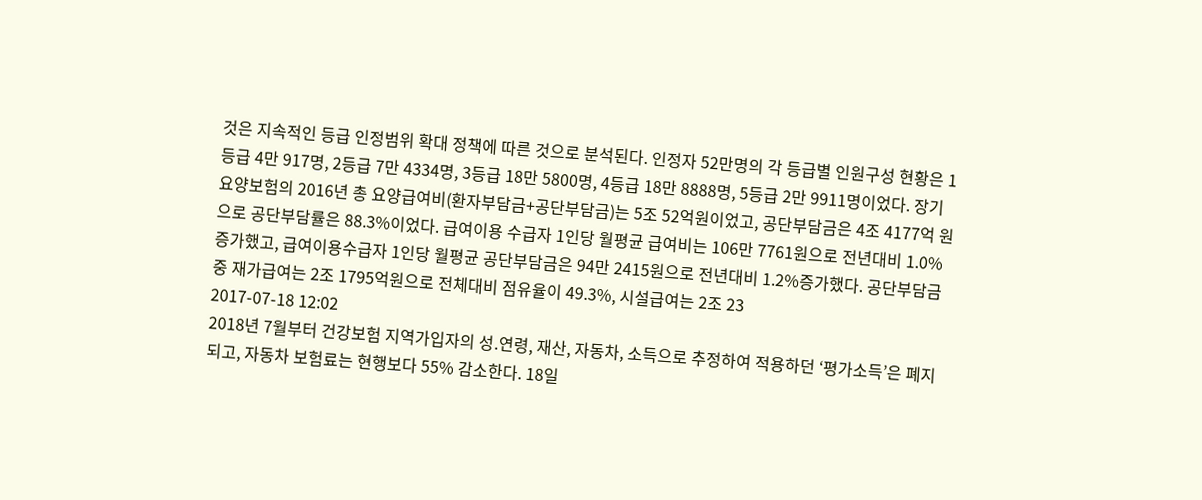것은 지속적인 등급 인정범위 확대 정책에 따른 것으로 분석된다. 인정자 52만명의 각 등급별 인원구성 현황은 1등급 4만 917명, 2등급 7만 4334명, 3등급 18만 5800명, 4등급 18만 8888명, 5등급 2만 9911명이었다. 장기요양보험의 2016년 총 요양급여비(환자부담금+공단부담금)는 5조 52억원이었고, 공단부담금은 4조 4177억 원으로 공단부담률은 88.3%이었다. 급여이용 수급자 1인당 월평균 급여비는 106만 7761원으로 전년대비 1.0%증가했고, 급여이용수급자 1인당 월평균 공단부담금은 94만 2415원으로 전년대비 1.2%증가했다. 공단부담금 중 재가급여는 2조 1795억원으로 전체대비 점유율이 49.3%, 시설급여는 2조 23
2017-07-18 12:02
2018년 7월부터 건강보험 지역가입자의 성․연령, 재산, 자동차, 소득으로 추정하여 적용하던 ‘평가소득’은 폐지되고, 자동차 보험료는 현행보다 55% 감소한다. 18일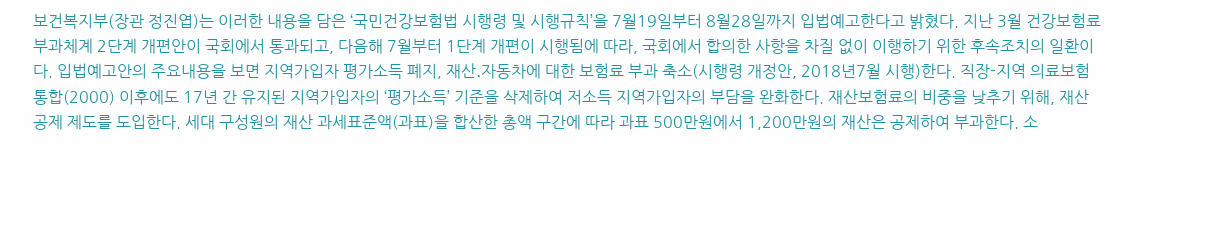보건복지부(장관 정진엽)는 이러한 내용을 담은 ‘국민건강보험법 시행령 및 시행규칙’을 7월19일부터 8월28일까지 입법예고한다고 밝혔다. 지난 3월 건강보험료 부과체계 2단계 개편안이 국회에서 통과되고, 다음해 7월부터 1단계 개편이 시행됨에 따라, 국회에서 합의한 사항을 차질 없이 이행하기 위한 후속조치의 일환이다. 입법예고안의 주요내용을 보면 지역가입자 평가소득 폐지, 재산․자동차에 대한 보험료 부과 축소(시행령 개정안, 2018년7월 시행)한다. 직장-지역 의료보험 통합(2000) 이후에도 17년 간 유지된 지역가입자의 ‘평가소득’ 기준을 삭제하여 저소득 지역가입자의 부담을 완화한다. 재산보험료의 비중을 낮추기 위해, 재산 공제 제도를 도입한다. 세대 구성원의 재산 과세표준액(과표)을 합산한 총액 구간에 따라 과표 500만원에서 1,200만원의 재산은 공제하여 부과한다. 소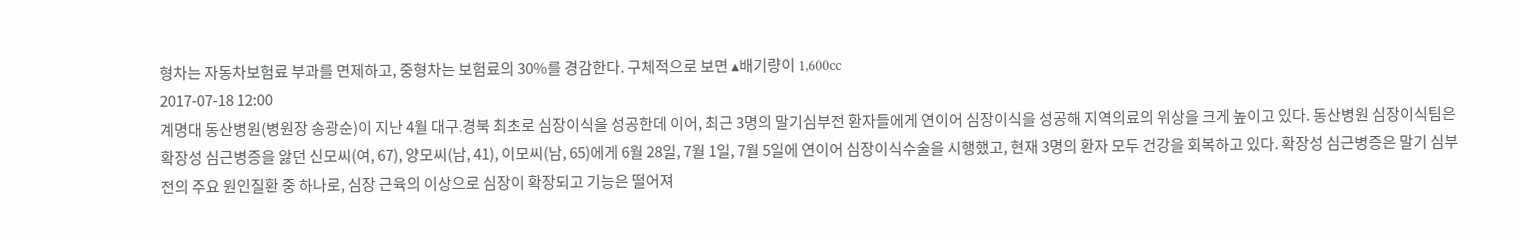형차는 자동차보험료 부과를 면제하고, 중형차는 보험료의 30%를 경감한다. 구체적으로 보면 ▴배기량이 1,600cc
2017-07-18 12:00
계명대 동산병원(병원장 송광순)이 지난 4월 대구․경북 최초로 심장이식을 성공한데 이어, 최근 3명의 말기심부전 환자들에게 연이어 심장이식을 성공해 지역의료의 위상을 크게 높이고 있다. 동산병원 심장이식팀은 확장성 심근병증을 앓던 신모씨(여, 67), 양모씨(남, 41), 이모씨(남, 65)에게 6월 28일, 7월 1일, 7월 5일에 연이어 심장이식수술을 시행했고, 현재 3명의 환자 모두 건강을 회복하고 있다. 확장성 심근병증은 말기 심부전의 주요 원인질환 중 하나로, 심장 근육의 이상으로 심장이 확장되고 기능은 떨어져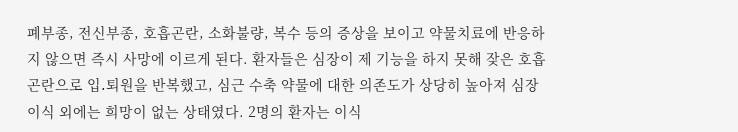폐부종, 전신부종, 호흡곤란, 소화불량, 복수 등의 증상을 보이고 약물치료에 반응하지 않으면 즉시 사망에 이르게 된다. 환자들은 심장이 제 기능을 하지 못해 잦은 호흡곤란으로 입․퇴원을 반복했고, 심근 수축 약물에 대한 의존도가 상당히 높아져 심장이식 외에는 희망이 없는 상태였다. 2명의 환자는 이식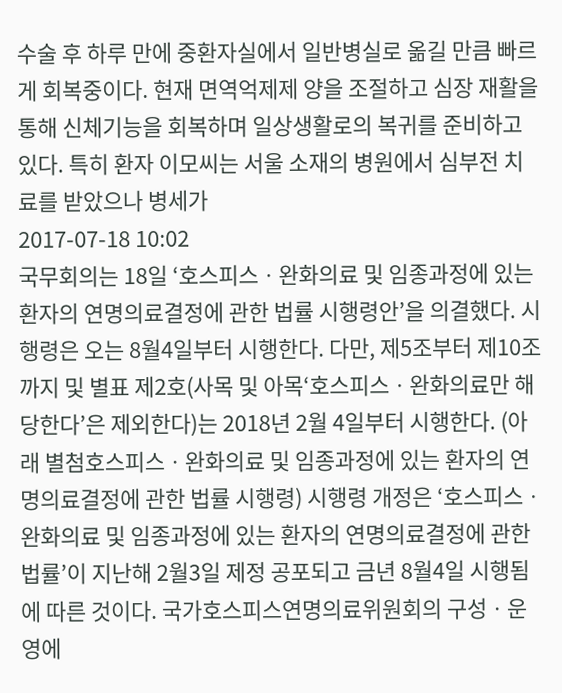수술 후 하루 만에 중환자실에서 일반병실로 옮길 만큼 빠르게 회복중이다. 현재 면역억제제 양을 조절하고 심장 재활을 통해 신체기능을 회복하며 일상생활로의 복귀를 준비하고 있다. 특히 환자 이모씨는 서울 소재의 병원에서 심부전 치료를 받았으나 병세가
2017-07-18 10:02
국무회의는 18일 ‘호스피스ㆍ완화의료 및 임종과정에 있는 환자의 연명의료결정에 관한 법률 시행령안’을 의결했다. 시행령은 오는 8월4일부터 시행한다. 다만, 제5조부터 제10조까지 및 별표 제2호(사목 및 아목‘호스피스ㆍ완화의료만 해당한다’은 제외한다)는 2018년 2월 4일부터 시행한다. (아래 별첨호스피스ㆍ완화의료 및 임종과정에 있는 환자의 연명의료결정에 관한 법률 시행령) 시행령 개정은 ‘호스피스ㆍ완화의료 및 임종과정에 있는 환자의 연명의료결정에 관한 법률’이 지난해 2월3일 제정 공포되고 금년 8월4일 시행됨에 따른 것이다. 국가호스피스연명의료위원회의 구성ㆍ운영에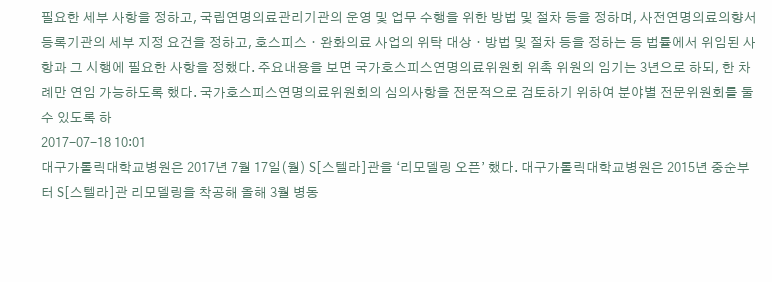필요한 세부 사항을 정하고, 국립연명의료관리기관의 운영 및 업무 수행을 위한 방법 및 절차 등을 정하며, 사전연명의료의향서 등록기관의 세부 지정 요건을 정하고, 호스피스ㆍ완화의료 사업의 위탁 대상ㆍ방법 및 절차 등을 정하는 등 법률에서 위임된 사항과 그 시행에 필요한 사항을 정했다. 주요내용을 보면 국가호스피스연명의료위원회 위촉 위원의 임기는 3년으로 하되, 한 차례만 연임 가능하도록 했다. 국가호스피스연명의료위원회의 심의사항을 전문적으로 검토하기 위하여 분야별 전문위원회를 둘 수 있도록 하
2017-07-18 10:01
대구가톨릭대학교병원은 2017년 7월 17일(월) S[스텔라]관을 ‘리모델링 오픈’ 했다. 대구가톨릭대학교병원은 2015년 중순부터 S[스텔라]관 리모델링을 착공해 올해 3월 병동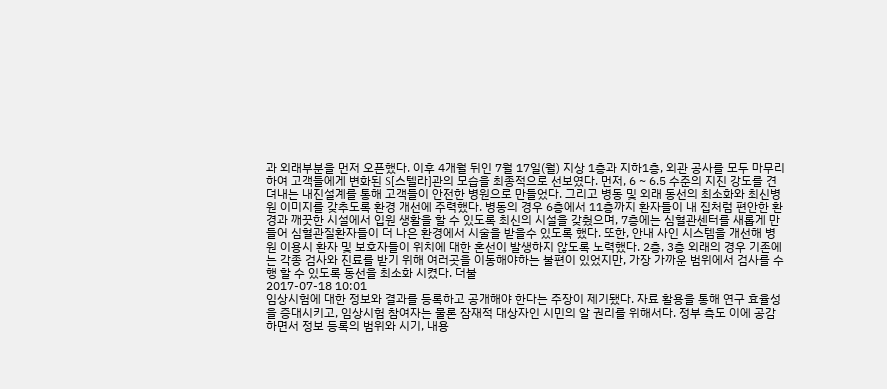과 외래부분을 먼저 오픈했다. 이후 4개월 뒤인 7월 17일(월) 지상 1층과 지하1층, 외관 공사를 모두 마무리하여 고객들에게 변화된 S[스텔라]관의 모습을 최종적으로 선보였다. 먼저, 6 ~ 6.5 수준의 지진 강도를 견뎌내는 내진설계를 통해 고객들이 안전한 병원으로 만들었다. 그리고 병동 및 외래 동선의 최소화와 최신병원 이미지를 갖추도록 환경 개선에 주력했다. 병동의 경우 6층에서 11층까지 환자들이 내 집처럼 편안한 환경과 깨끗한 시설에서 입원 생활을 할 수 있도록 최신의 시설을 갖췄으며, 7층에는 심혈관센터를 새롭게 만들어 심혈관질환자들이 더 나은 환경에서 시술을 받을수 있도록 했다. 또한, 안내 사인 시스템을 개선해 병원 이용시 환자 및 보호자들이 위치에 대한 혼선이 발생하지 않도록 노력했다. 2층, 3층 외래의 경우 기존에는 각종 검사와 진료를 받기 위해 여러곳을 이동해야하는 불편이 있었지만, 가장 가까운 범위에서 검사를 수행 할 수 있도록 동선을 최소화 시켰다. 더불
2017-07-18 10:01
임상시험에 대한 정보와 결과를 등록하고 공개해야 한다는 주장이 제기됐다. 자료 활용을 통해 연구 효율성을 증대시키고, 임상시험 참여자는 물론 잠재적 대상자인 시민의 알 권리를 위해서다. 정부 측도 이에 공감하면서 정보 등록의 범위와 시기, 내용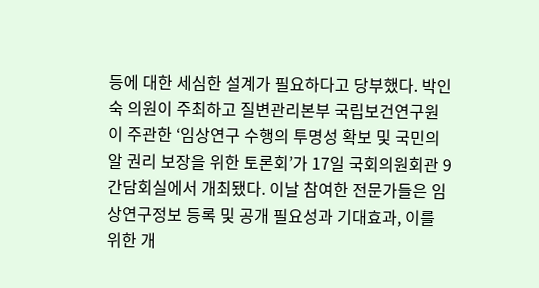등에 대한 세심한 설계가 필요하다고 당부했다. 박인숙 의원이 주최하고 질변관리본부 국립보건연구원이 주관한 ‘임상연구 수행의 투명성 확보 및 국민의 알 권리 보장을 위한 토론회’가 17일 국회의원회관 9간담회실에서 개최됐다. 이날 참여한 전문가들은 임상연구정보 등록 및 공개 필요성과 기대효과, 이를 위한 개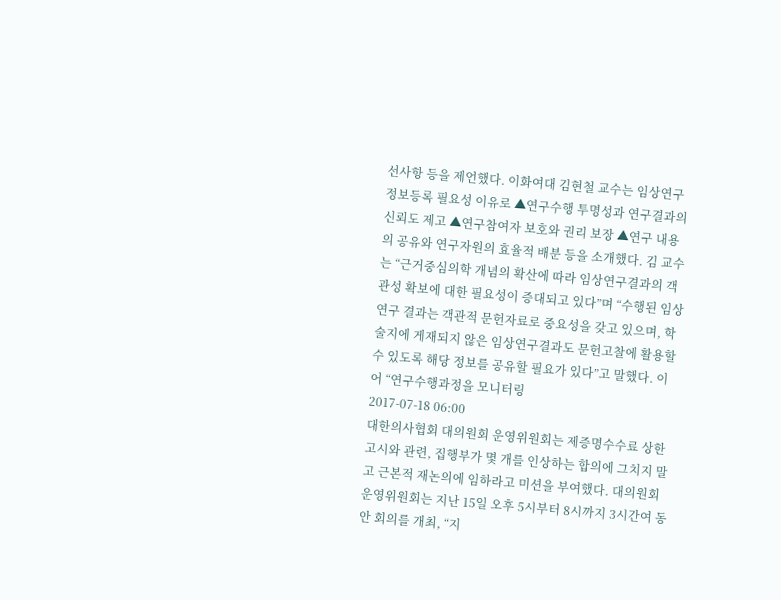선사항 등을 제언했다. 이화여대 김현철 교수는 임상연구정보등록 필요성 이유로 ▲연구수행 투명성과 연구결과의 신뢰도 제고 ▲연구참여자 보호와 권리 보장 ▲연구 내용의 공유와 연구자원의 효율적 배분 등을 소개했다. 김 교수는 “근거중심의학 개념의 확산에 따라 임상연구결과의 객관성 확보에 대한 필요성이 증대되고 있다”며 “수행된 임상연구 결과는 객관적 문헌자료로 중요성을 갖고 있으며, 학술지에 게재되지 않은 임상연구결과도 문헌고찰에 활용할 수 있도록 해당 정보를 공유할 필요가 있다”고 말했다. 이어 “연구수행과정을 모니터링
2017-07-18 06:00
대한의사협회 대의원회 운영위원회는 제증명수수료 상한고시와 관련, 집행부가 몇 개를 인상하는 합의에 그치지 말고 근본적 재논의에 임하라고 미션을 부여했다. 대의원회 운영위원회는 지난 15일 오후 5시부터 8시까지 3시간여 동안 회의를 개최, “지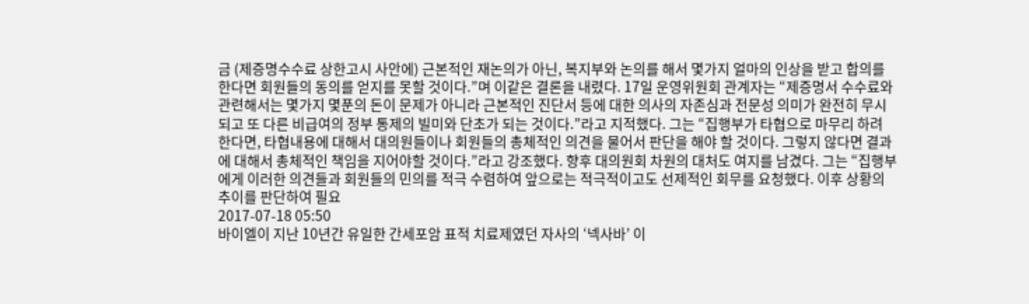금 (제증명수수료 상한고시 사안에) 근본적인 재논의가 아닌, 복지부와 논의를 해서 몇가지 얼마의 인상을 받고 합의를 한다면 회원들의 동의를 얻지를 못할 것이다.”며 이같은 결론을 내렸다. 17일 운영위원회 관계자는 “제증명서 수수료와 관련해서는 몇가지 몇푼의 돈이 문제가 아니라 근본적인 진단서 등에 대한 의사의 자존심과 전문성 의미가 완전히 무시되고 또 다른 비급여의 정부 통제의 빌미와 단초가 되는 것이다.”라고 지적했다. 그는 “집행부가 타협으로 마무리 하려 한다면, 타협내용에 대해서 대의원들이나 회원들의 총체적인 의견을 물어서 판단을 해야 할 것이다. 그렇지 않다면 결과에 대해서 총체적인 책임을 지어야할 것이다.”라고 강조했다. 향후 대의원회 차원의 대처도 여지를 남겼다. 그는 “집행부에게 이러한 의견들과 회원들의 민의를 적극 수렴하여 앞으로는 적극적이고도 선제적인 회무를 요청했다. 이후 상황의 추이를 판단하여 필요
2017-07-18 05:50
바이엘이 지난 10년간 유일한 간세포암 표적 치료제였던 자사의 ‘넥사바’ 이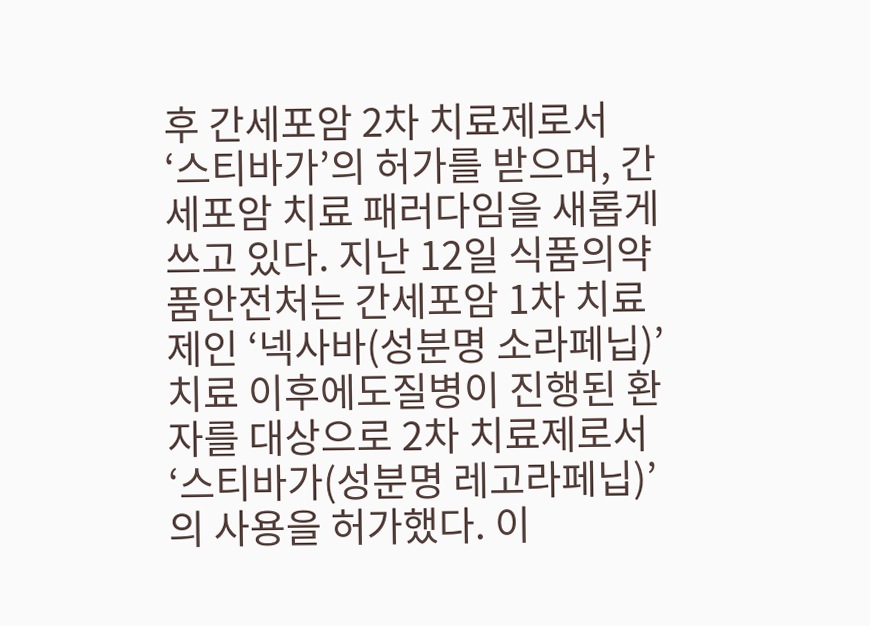후 간세포암 2차 치료제로서 ‘스티바가’의 허가를 받으며, 간세포암 치료 패러다임을 새롭게 쓰고 있다. 지난 12일 식품의약품안전처는 간세포암 1차 치료제인 ‘넥사바(성분명 소라페닙)’ 치료 이후에도질병이 진행된 환자를 대상으로 2차 치료제로서 ‘스티바가(성분명 레고라페닙)’의 사용을 허가했다. 이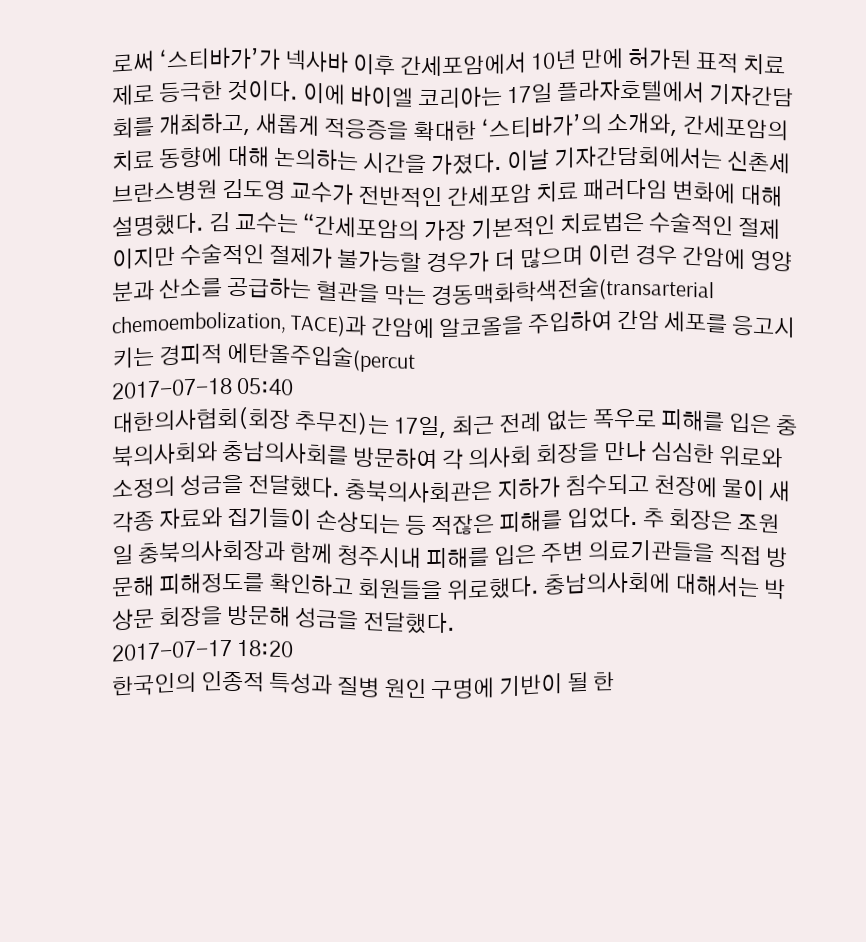로써 ‘스티바가’가 넥사바 이후 간세포암에서 10년 만에 허가된 표적 치료제로 등극한 것이다. 이에 바이엘 코리아는 17일 플라자호텔에서 기자간담회를 개최하고, 새롭게 적응증을 확대한 ‘스티바가’의 소개와, 간세포암의 치료 동향에 대해 논의하는 시간을 가졌다. 이날 기자간담회에서는 신촌세브란스병원 김도영 교수가 전반적인 간세포암 치료 패러다임 변화에 대해 설명했다. 김 교수는 “간세포암의 가장 기본적인 치료법은 수술적인 절제이지만 수술적인 절제가 불가능할 경우가 더 많으며 이런 경우 간암에 영양분과 산소를 공급하는 혈관을 막는 경동맥화학색전술(transarterial chemoembolization, TACE)과 간암에 알코올을 주입하여 간암 세포를 응고시키는 경피적 에탄올주입술(percut
2017-07-18 05:40
대한의사협회(회장 추무진)는 17일, 최근 전례 없는 폭우로 피해를 입은 충북의사회와 충남의사회를 방문하여 각 의사회 회장을 만나 심심한 위로와 소정의 성금을 전달했다. 충북의사회관은 지하가 침수되고 천장에 물이 새 각종 자료와 집기들이 손상되는 등 적잖은 피해를 입었다. 추 회장은 조원일 충북의사회장과 함께 청주시내 피해를 입은 주변 의료기관들을 직접 방문해 피해정도를 확인하고 회원들을 위로했다. 충남의사회에 대해서는 박상문 회장을 방문해 성금을 전달했다.
2017-07-17 18:20
한국인의 인종적 특성과 질병 원인 구명에 기반이 될 한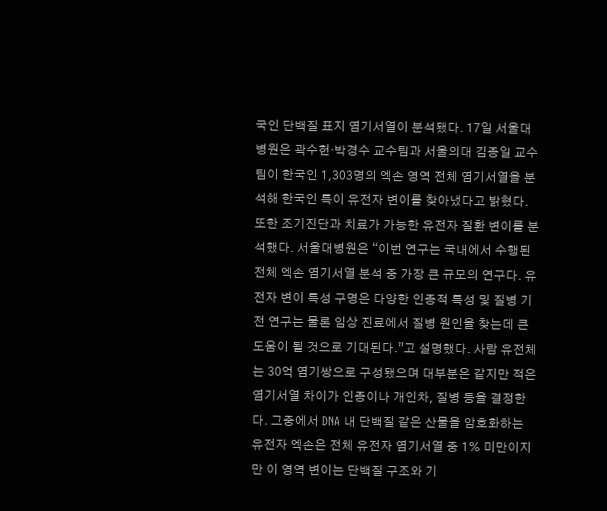국인 단백질 표지 염기서열이 분석됐다. 17일 서울대병원은 곽수헌·박경수 교수팀과 서울의대 김종일 교수팀이 한국인 1,303명의 엑손 영역 전체 염기서열을 분석해 한국인 특이 유전자 변이를 찾아냈다고 밝혔다. 또한 조기진단과 치료가 가능한 유전자 질환 변이를 분석했다. 서울대병원은 “이번 연구는 국내에서 수행된 전체 엑손 염기서열 분석 중 가장 큰 규모의 연구다. 유전자 변이 특성 구명은 다양한 인종적 특성 및 질병 기전 연구는 물론 임상 진료에서 질병 원인을 찾는데 큰 도움이 될 것으로 기대된다.”고 설명했다. 사람 유전체는 30억 염기쌍으로 구성됐으며 대부분은 같지만 적은 염기서열 차이가 인종이나 개인차, 질병 등을 결정한다. 그중에서 DNA 내 단백질 같은 산물을 암호화하는 유전자 엑손은 전체 유전자 염기서열 중 1% 미만이지만 이 영역 변이는 단백질 구조와 기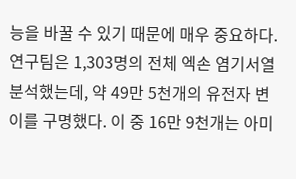능을 바꿀 수 있기 때문에 매우 중요하다. 연구팀은 1,303명의 전체 엑손 염기서열 분석했는데, 약 49만 5천개의 유전자 변이를 구명했다. 이 중 16만 9천개는 아미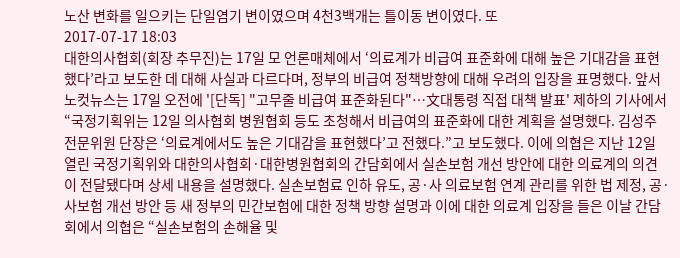노산 변화를 일으키는 단일염기 변이였으며 4천3백개는 틀이동 변이였다. 또
2017-07-17 18:03
대한의사협회(회장 추무진)는 17일 모 언론매체에서 ‘의료계가 비급여 표준화에 대해 높은 기대감을 표현했다’라고 보도한 데 대해 사실과 다르다며, 정부의 비급여 정책방향에 대해 우려의 입장을 표명했다. 앞서 노컷뉴스는 17일 오전에 '[단독] "고무줄 비급여 표준화된다"…文대통령 직접 대책 발표' 제하의 기사에서 “국정기획위는 12일 의사협회 병원협회 등도 초청해서 비급여의 표준화에 대한 계획을 설명했다. 김성주 전문위원 단장은 ‘의료계에서도 높은 기대감을 표현했다’고 전했다.”고 보도했다. 이에 의협은 지난 12일 열린 국정기획위와 대한의사협회·대한병원협회의 간담회에서 실손보험 개선 방안에 대한 의료계의 의견이 전달됐다며 상세 내용을 설명했다. 실손보험료 인하 유도, 공·사 의료보험 연계 관리를 위한 법 제정, 공·사보험 개선 방안 등 새 정부의 민간보험에 대한 정책 방향 설명과 이에 대한 의료계 입장을 들은 이날 간담회에서 의협은 “실손보험의 손해율 및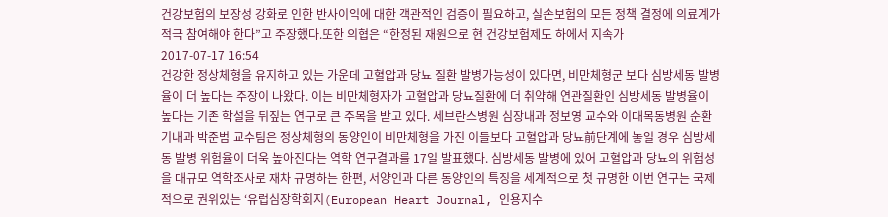건강보험의 보장성 강화로 인한 반사이익에 대한 객관적인 검증이 필요하고, 실손보험의 모든 정책 결정에 의료계가 적극 참여해야 한다”고 주장했다.또한 의협은 “한정된 재원으로 현 건강보험제도 하에서 지속가
2017-07-17 16:54
건강한 정상체형을 유지하고 있는 가운데 고혈압과 당뇨 질환 발병가능성이 있다면, 비만체형군 보다 심방세동 발병율이 더 높다는 주장이 나왔다. 이는 비만체형자가 고혈압과 당뇨질환에 더 취약해 연관질환인 심방세동 발병율이 높다는 기존 학설을 뒤짚는 연구로 큰 주목을 받고 있다. 세브란스병원 심장내과 정보영 교수와 이대목동병원 순환기내과 박준범 교수팀은 정상체형의 동양인이 비만체형을 가진 이들보다 고혈압과 당뇨前단계에 놓일 경우 심방세동 발병 위험율이 더욱 높아진다는 역학 연구결과를 17일 발표했다. 심방세동 발병에 있어 고혈압과 당뇨의 위험성을 대규모 역학조사로 재차 규명하는 한편, 서양인과 다른 동양인의 특징을 세계적으로 첫 규명한 이번 연구는 국제적으로 권위있는 ‘유럽심장학회지(European Heart Journal, 인용지수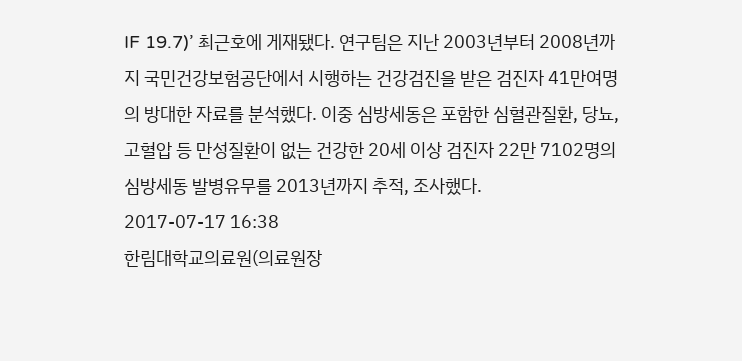IF 19.7)’ 최근호에 게재됐다. 연구팀은 지난 2003년부터 2008년까지 국민건강보험공단에서 시행하는 건강검진을 받은 검진자 41만여명의 방대한 자료를 분석했다. 이중 심방세동은 포함한 심혈관질환, 당뇨, 고혈압 등 만성질환이 없는 건강한 20세 이상 검진자 22만 7102명의 심방세동 발병유무를 2013년까지 추적, 조사했다.
2017-07-17 16:38
한림대학교의료원(의료원장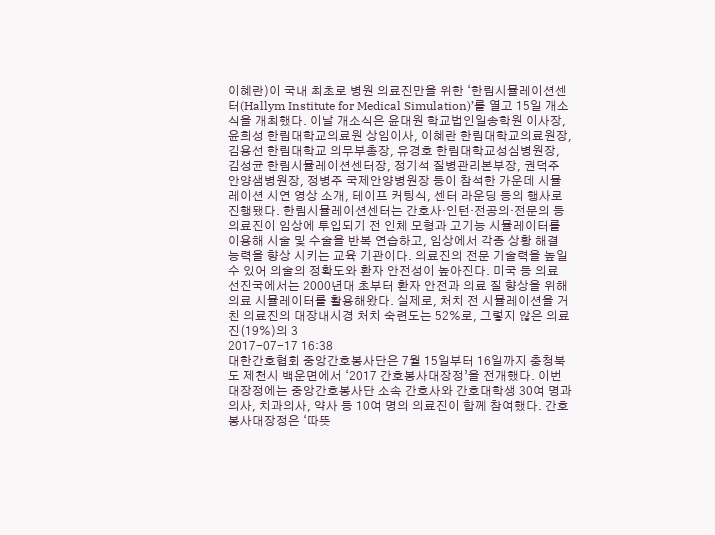이혜란)이 국내 최초로 병원 의료진만을 위한 ‘한림시뮬레이션센터(Hallym Institute for Medical Simulation)’를 열고 15일 개소식을 개최했다. 이날 개소식은 윤대원 학교법인일송학원 이사장, 윤희성 한림대학교의료원 상임이사, 이혜란 한림대학교의료원장, 김용선 한림대학교 의무부총장, 유경호 한림대학교성심병원장, 김성균 한림시뮬레이션센터장, 정기석 질병관리본부장, 권덕주 안양샘병원장, 정병주 국제안양병원장 등이 참석한 가운데 시뮬레이션 시연 영상 소개, 테이프 커팅식, 센터 라운딩 등의 행사로 진행됐다. 한림시뮬레이션센터는 간호사·인턴·전공의·전문의 등 의료진이 임상에 투입되기 전 인체 모형과 고기능 시뮬레이터를 이용해 시술 및 수술을 반복 연습하고, 임상에서 각종 상황 해결 능력을 향상 시키는 교육 기관이다. 의료진의 전문 기술력을 높일 수 있어 의술의 정확도와 환자 안전성이 높아진다. 미국 등 의료 선진국에서는 2000년대 초부터 환자 안전과 의료 질 향상을 위해 의료 시뮬레이터를 활용해왔다. 실제로, 처치 전 시뮬레이션을 거친 의료진의 대장내시경 처치 숙련도는 52%로, 그렇지 않은 의료진(19%)의 3
2017-07-17 16:38
대한간호협회 중앙간호봉사단은 7월 15일부터 16일까지 충청북도 제천시 백운면에서 ‘2017 간호봉사대장정’을 전개했다. 이번 대장정에는 중앙간호봉사단 소속 간호사와 간호대학생 30여 명과 의사, 치과의사, 약사 등 10여 명의 의료진이 함께 참여했다. 간호봉사대장정은 ‘따뜻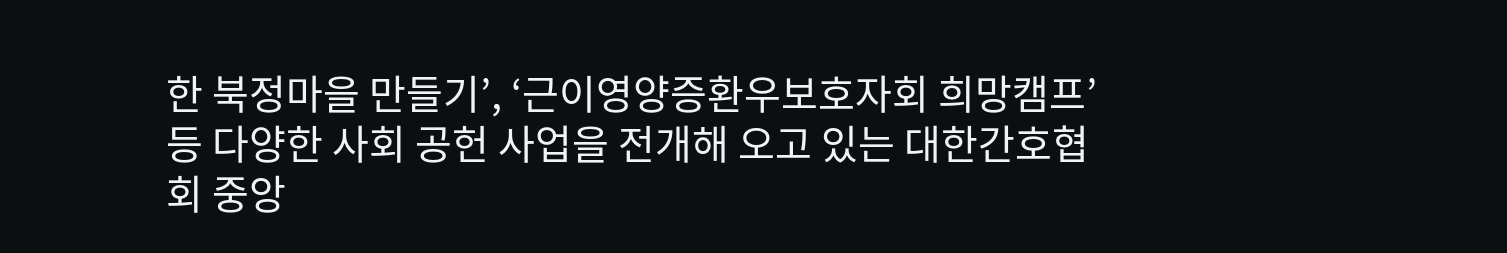한 북정마을 만들기’, ‘근이영양증환우보호자회 희망캠프’ 등 다양한 사회 공헌 사업을 전개해 오고 있는 대한간호협회 중앙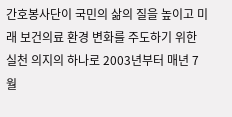간호봉사단이 국민의 삶의 질을 높이고 미래 보건의료 환경 변화를 주도하기 위한 실천 의지의 하나로 2003년부터 매년 7월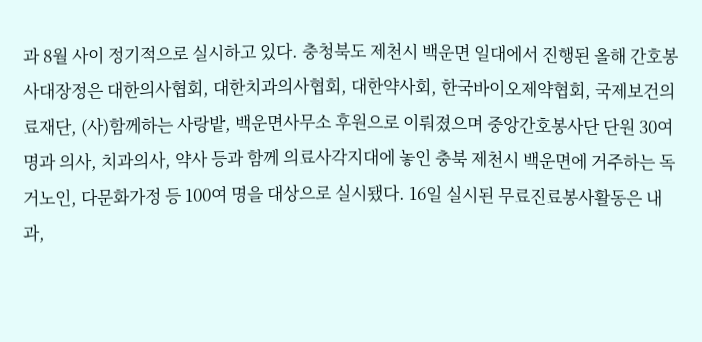과 8월 사이 정기적으로 실시하고 있다. 충청북도 제천시 백운면 일대에서 진행된 올해 간호봉사대장정은 대한의사협회, 대한치과의사협회, 대한약사회, 한국바이오제약협회, 국제보건의료재단, (사)함께하는 사랑밭, 백운면사무소 후원으로 이뤄졌으며 중앙간호봉사단 단원 30여 명과 의사, 치과의사, 약사 등과 함께 의료사각지대에 놓인 충북 제천시 백운면에 거주하는 독거노인, 다문화가정 등 100여 명을 대상으로 실시됐다. 16일 실시된 무료진료봉사활동은 내과,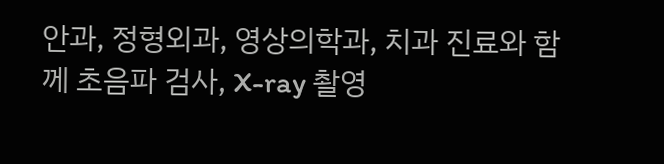안과, 정형외과, 영상의학과, 치과 진료와 함께 초음파 검사, X-ray 촬영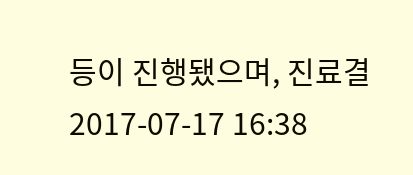등이 진행됐으며, 진료결
2017-07-17 16:38